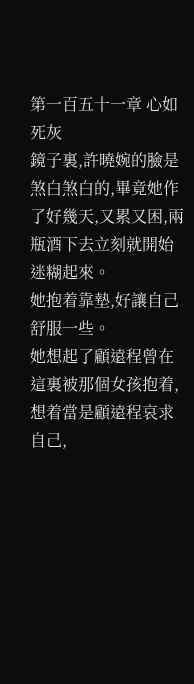第一百五十一章 心如死灰
鏡子裏,許曉婉的臉是煞白煞白的,畢竟她作了好幾天,又累又困,兩瓶酒下去立刻就開始迷糊起來。
她抱着靠墊,好讓自己舒服一些。
她想起了顧遠程曾在這裏被那個女孩抱着,想着當是顧遠程哀求自己,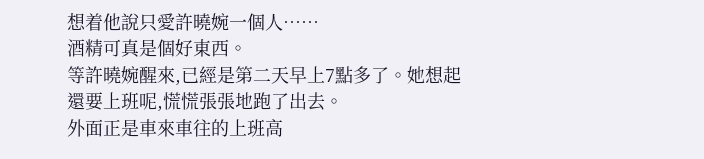想着他說只愛許曉婉一個人……
酒精可真是個好東西。
等許曉婉醒來,已經是第二天早上7點多了。她想起還要上班呢,慌慌張張地跑了出去。
外面正是車來車往的上班高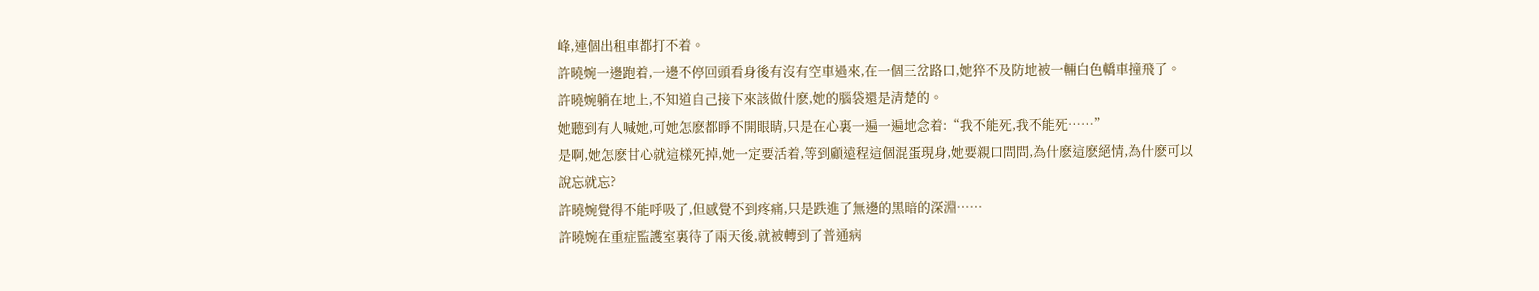峰,連個出租車都打不着。
許曉婉一邊跑着,一邊不停回頭看身後有沒有空車過來,在一個三岔路口,她猝不及防地被一輛白色轎車撞飛了。
許曉婉躺在地上,不知道自己接下來該做什麽,她的腦袋還是清楚的。
她聽到有人喊她,可她怎麽都睜不開眼睛,只是在心裏一遍一遍地念着:“我不能死,我不能死……”
是啊,她怎麽甘心就這樣死掉,她一定要活着,等到顧遠程這個混蛋現身,她要親口問問,為什麽這麽絕情,為什麽可以說忘就忘?
許曉婉覺得不能呼吸了,但感覺不到疼痛,只是跌進了無邊的黑暗的深淵……
許曉婉在重症監護室裏待了兩天後,就被轉到了普通病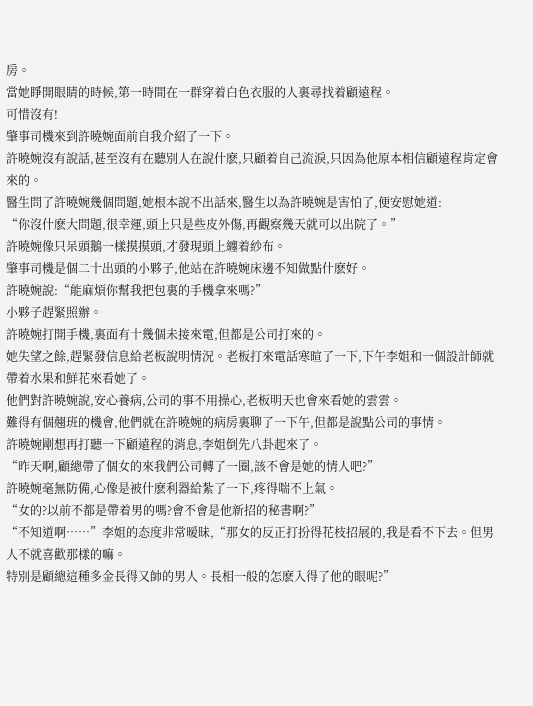房。
當她睜開眼睛的時候,第一時間在一群穿着白色衣服的人裏尋找着顧遠程。
可惜沒有!
肇事司機來到許曉婉面前自我介紹了一下。
許曉婉沒有說話,甚至沒有在聽別人在說什麽,只顧着自己流淚,只因為他原本相信顧遠程肯定會來的。
醫生問了許曉婉幾個問題,她根本說不出話來,醫生以為許曉婉是害怕了,便安慰她道:
“你沒什麽大問題,很幸運,頭上只是些皮外傷,再觀察幾天就可以出院了。”
許曉婉像只呆頭鵝一樣摸摸頭,才發現頭上纏着紗布。
肇事司機是個二十出頭的小夥子,他站在許曉婉床邊不知做點什麽好。
許曉婉說:“能麻煩你幫我把包裏的手機拿來嗎?”
小夥子趕緊照辦。
許曉婉打開手機,裏面有十幾個未接來電,但都是公司打來的。
她失望之餘,趕緊發信息給老板說明情況。老板打來電話寒暄了一下,下午李姐和一個設計師就帶着水果和鮮花來看她了。
他們對許曉婉說,安心養病,公司的事不用操心,老板明天也會來看她的雲雲。
難得有個翹班的機會,他們就在許曉婉的病房裏聊了一下午,但都是說點公司的事情。
許曉婉剛想再打聽一下顧遠程的消息,李姐倒先八卦起來了。
“昨天啊,顧總帶了個女的來我們公司轉了一圈,該不會是她的情人吧?”
許曉婉毫無防備,心像是被什麽利器給紮了一下,疼得喘不上氣。
“女的?以前不都是帶着男的嗎?會不會是他新招的秘書啊?”
“不知道啊……”李姐的态度非常暧昧,“那女的反正打扮得花枝招展的,我是看不下去。但男人不就喜歡那樣的嘛。
特別是顧總這種多金長得又帥的男人。長相一般的怎麽入得了他的眼呢?”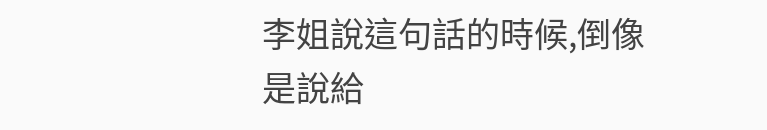李姐說這句話的時候,倒像是說給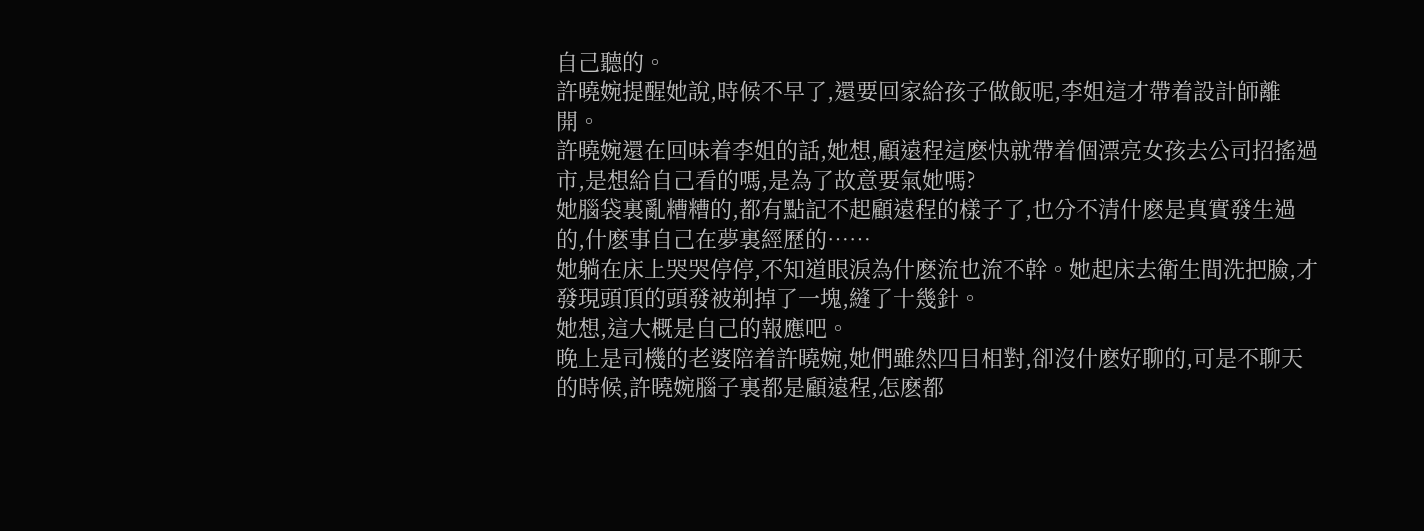自己聽的。
許曉婉提醒她說,時候不早了,還要回家給孩子做飯呢,李姐這才帶着設計師離開。
許曉婉還在回味着李姐的話,她想,顧遠程這麽快就帶着個漂亮女孩去公司招搖過市,是想給自己看的嗎,是為了故意要氣她嗎?
她腦袋裏亂糟糟的,都有點記不起顧遠程的樣子了,也分不清什麽是真實發生過的,什麽事自己在夢裏經歷的……
她躺在床上哭哭停停,不知道眼淚為什麽流也流不幹。她起床去衛生間洗把臉,才發現頭頂的頭發被剃掉了一塊,縫了十幾針。
她想,這大概是自己的報應吧。
晚上是司機的老婆陪着許曉婉,她們雖然四目相對,卻沒什麽好聊的,可是不聊天的時候,許曉婉腦子裏都是顧遠程,怎麽都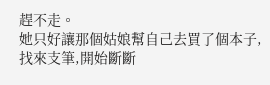趕不走。
她只好讓那個姑娘幫自己去買了個本子,找來支筆,開始斷斷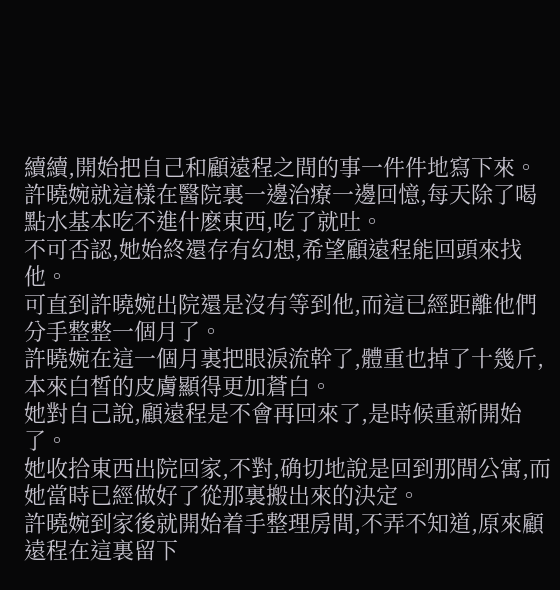續續,開始把自己和顧遠程之間的事一件件地寫下來。
許曉婉就這樣在醫院裏一邊治療一邊回憶,每天除了喝點水基本吃不進什麽東西,吃了就吐。
不可否認,她始終還存有幻想,希望顧遠程能回頭來找他。
可直到許曉婉出院還是沒有等到他,而這已經距離他們分手整整一個月了。
許曉婉在這一個月裏把眼淚流幹了,體重也掉了十幾斤,本來白皙的皮膚顯得更加蒼白。
她對自己說,顧遠程是不會再回來了,是時候重新開始了。
她收拾東西出院回家,不對,确切地說是回到那間公寓,而她當時已經做好了從那裏搬出來的決定。
許曉婉到家後就開始着手整理房間,不弄不知道,原來顧遠程在這裏留下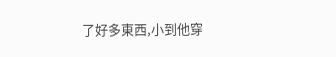了好多東西,小到他穿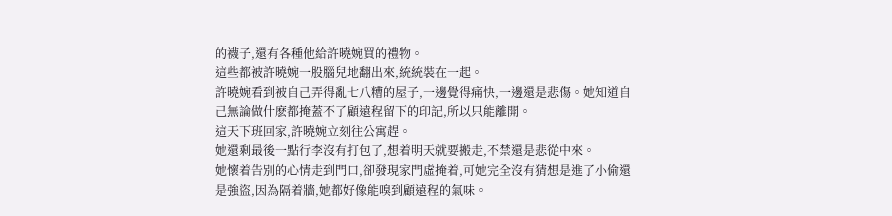的襪子,還有各種他給許曉婉買的禮物。
這些都被許曉婉一股腦兒地翻出來,統統裝在一起。
許曉婉看到被自己弄得亂七八糟的屋子,一邊覺得痛快,一邊還是悲傷。她知道自己無論做什麽都掩蓋不了顧遠程留下的印記,所以只能離開。
這天下班回家,許曉婉立刻往公寓趕。
她還剩最後一點行李沒有打包了,想着明天就要搬走,不禁還是悲從中來。
她懷着告別的心情走到門口,卻發現家門虛掩着,可她完全沒有猜想是進了小偷還是強盜,因為隔着牆,她都好像能嗅到顧遠程的氣味。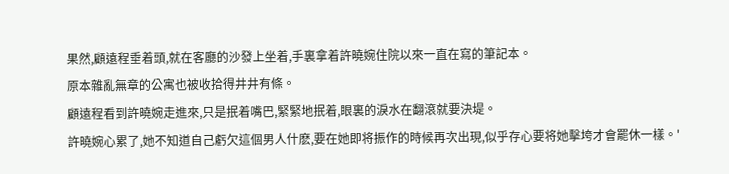果然,顧遠程垂着頭,就在客廳的沙發上坐着,手裏拿着許曉婉住院以來一直在寫的筆記本。
原本雜亂無章的公寓也被收拾得井井有條。
顧遠程看到許曉婉走進來,只是抿着嘴巴,緊緊地抿着,眼裏的淚水在翻滾就要決堤。
許曉婉心累了,她不知道自己虧欠這個男人什麽,要在她即将振作的時候再次出現,似乎存心要将她擊垮才會罷休一樣。'